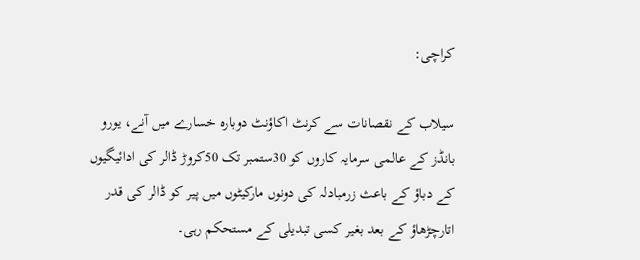کراچی:

سیلاب کے نقصانات سے کرنٹ اکاؤنٹ دوبارہ خسارے میں آنے، یورو بانڈز کے عالمی سرمایہ کاروں کو 30ستمبر تک 50کروڑ ڈالر کی ادائیگیوں کے دباؤ کے باعث زرمبادلہ کی دونوں مارکیٹوں میں پیر کو ڈالر کی قدر اتارچڑھاؤ کے بعد بغیر کسی تبدیلی کے مستحکم رہی۔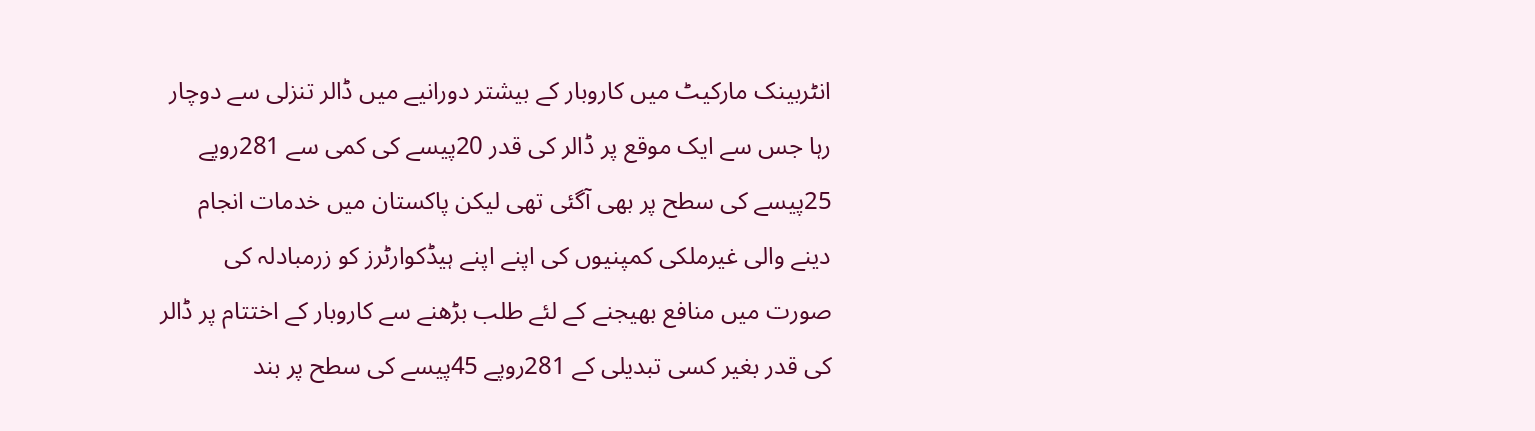انٹربینک مارکیٹ میں کاروبار کے بیشتر دورانیے میں ڈالر تنزلی سے دوچار رہا جس سے ایک موقع پر ڈالر کی قدر 20پیسے کی کمی سے 281روپے 25پیسے کی سطح پر بھی آگئی تھی لیکن پاکستان میں خدمات انجام دینے والی غیرملکی کمپنیوں کی اپنے اپنے ہیڈکوارٹرز کو زرمبادلہ کی صورت میں منافع بھیجنے کے لئے طلب بڑھنے سے کاروبار کے اختتام پر ڈالر کی قدر بغیر کسی تبدیلی کے 281روپے 45پیسے کی سطح پر بند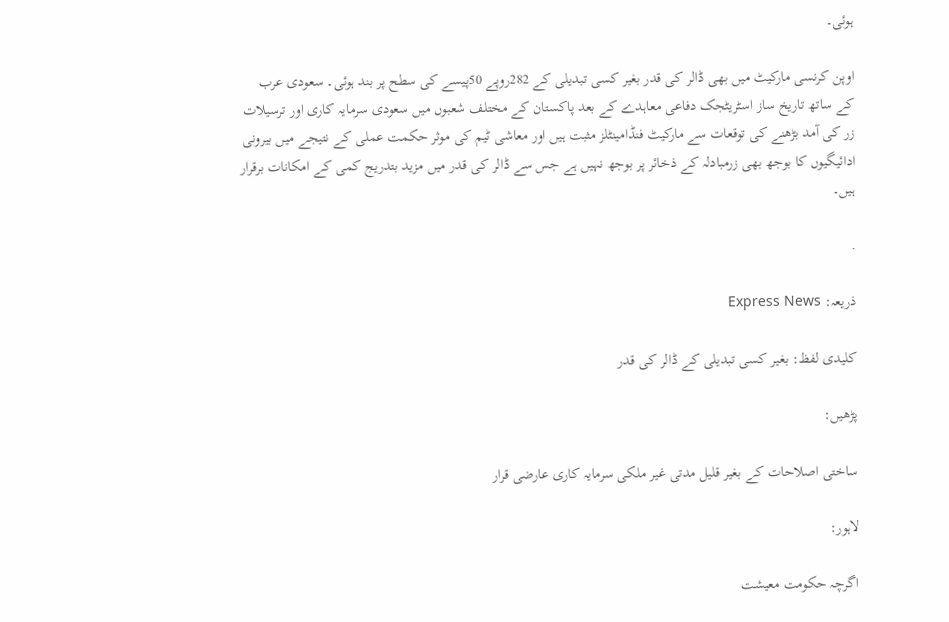ہوئی۔

اوپن کرنسی مارکیٹ میں بھی ڈالر کی قدر بغیر کسی تبدیلی کے 282روپے 50پیسے کی سطح پر بند ہوئی۔ سعودی عرب کے ساتھ تاریخ ساز اسٹریٹجک دفاعی معاہدے کے بعد پاکستان کے مختلف شعبوں میں سعودی سرمایہ کاری اور ترسیلات زر کی آمد بڑھنے کی توقعات سے مارکیٹ فنڈامینٹلز مثبت ہیں اور معاشی ٹیم کی موثر حکمت عملی کے نتیجے میں بیرونی ادائیگیوں کا بوجھ بھی زرمبادلہ کے ذخائر پر بوجھ نہیں ہے جس سے ڈالر کی قدر میں مزید بتدریج کمی کے امکانات برقرار ہیں۔

.

ذریعہ: Express News

کلیدی لفظ: بغیر کسی تبدیلی کے ڈالر کی قدر

پڑھیں:

ساختی اصلاحات کے بغیر قلیل مدتی غیر ملکی سرمایہ کاری عارضی قرار

لاہور:

اگرچہ حکومت معیشت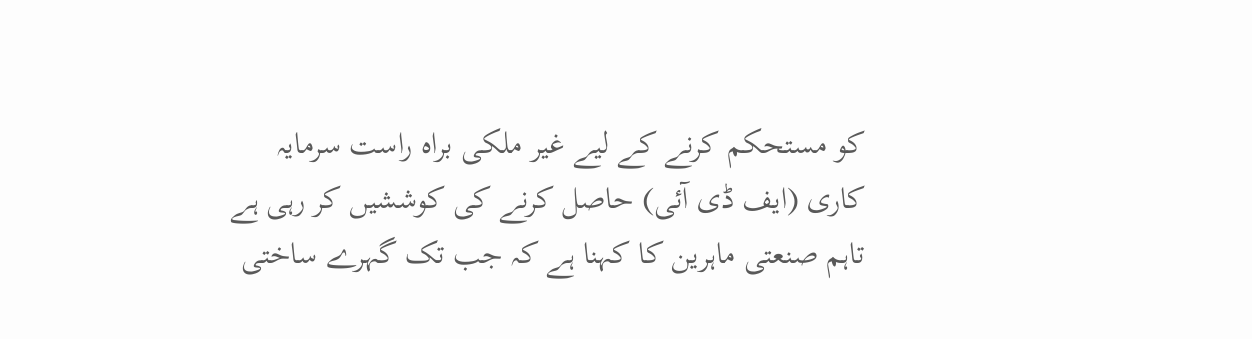کو مستحکم کرنے کے لیے غیر ملکی براہ راست سرمایہ کاری (ایف ڈی آئی) حاصل کرنے کی کوششیں کر رہی ہے تاہم صنعتی ماہرین کا کہنا ہے کہ جب تک گہرے ساختی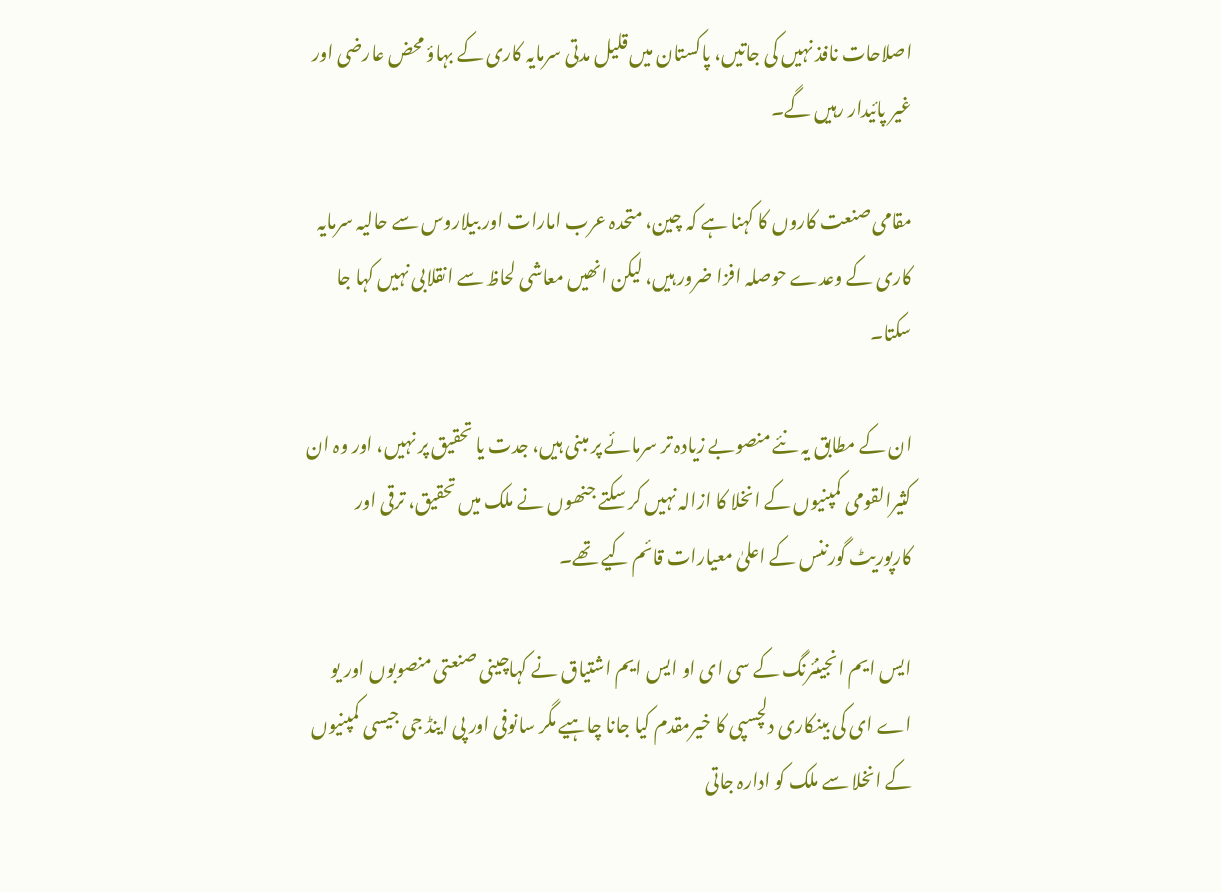اصلاحات نافذ نہیں کی جاتیں، پاکستان میں قلیل مدتی سرمایہ کاری کے بہاؤ محض عارضی اور غیر پائیدار رہیں گے۔

مقامی صنعت کاروں کا کہنا ہے کہ چین، متحدہ عرب امارات اور بیلاروس سے حالیہ سرمایہ کاری کے وعدے حوصلہ افزا ضرور ہیں، لیکن انھیں معاشی لحاظ سے انقلابی نہیں کہا جا سکتا۔

ان کے مطابق یہ نئے منصوبے زیادہ تر سرمائے پر مبنی ہیں، جدت یا تحقیق پر نہیں، اور وہ ان کثیرالقومی کمپنیوں کے انخلا کا ازالہ نہیں کر سکتے جنھوں نے ملک میں تحقیق، ترقی اور کارپوریٹ گورننس کے اعلیٰ معیارات قائم کیے تھے۔

ایس ایم انجینئرنگ کے سی ای او ایس ایم اشتیاق نے کہاچینی صنعتی منصوبوں اور یو اے ای کی بینکاری دلچسپی کا خیرمقدم کیا جانا چاہیے مگر سانوفی اور پی اینڈ جی جیسی کمپنیوں کے انخلا سے ملک کو ادارہ جاتی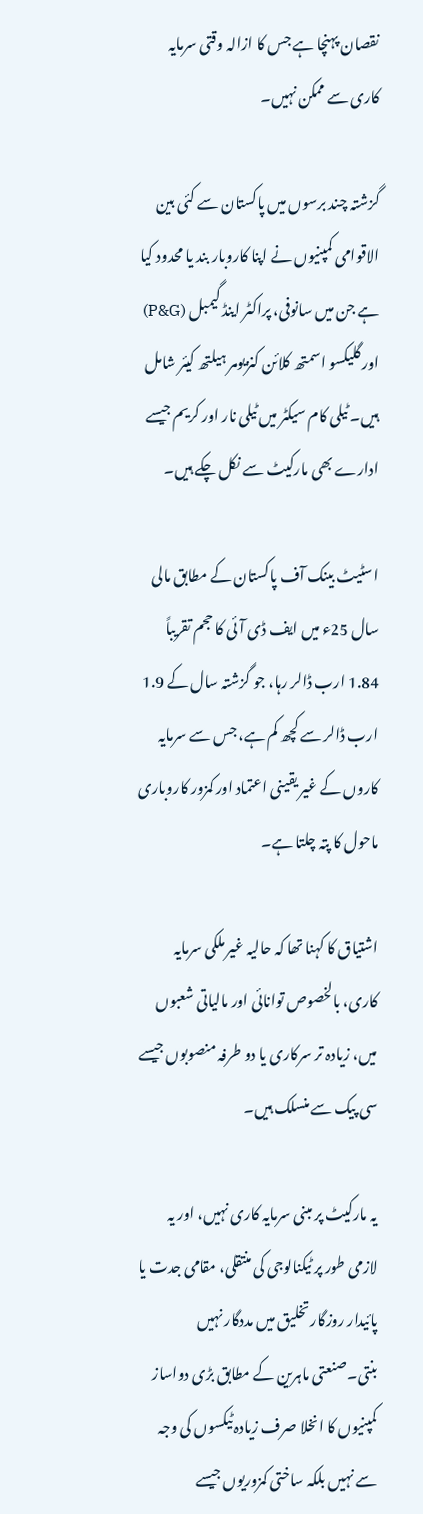نقصان پہنچا ہے جس کا ازالہ وقتی سرمایہ کاری سے ممکن نہیں۔

گزشتہ چند برسوں میں پاکستان سے کئی بین الاقوامی کمپنیوں نے اپنا کاروبار بند یا محدود کیا ہے جن میں سانوفی، پراکٹر اینڈ گیمبل (P&G) اور گلیکسو اسمتھ کلائن کنزیومر ہیلتھ کیئر شامل ہیں۔ ٹیلی کام سیکٹر میں ٹیلی نار اور کریم جیسے ادارے بھی مارکیٹ سے نکل چکے ہیں۔

اسٹیٹ بینک آف پاکستان کے مطابق مالی سال 25ء میں ایف ڈی آئی کا حجم تقریباً 1.84 ارب ڈالر رہا، جو گزشتہ سال کے 1.9 ارب ڈالر سے کچھ کم ہے، جس سے سرمایہ کاروں کے غیر یقینی اعتماد اور کمزور کاروباری ماحول کا پتہ چلتا ہے۔

اشتیاق کا کہنا تھا کہ حالیہ غیر ملکی سرمایہ کاری، بالخصوص توانائی اور مالیاتی شعبوں میں، زیادہ تر سرکاری یا دو طرفہ منصوبوں جیسے سی پیک سے منسلک ہیں۔

یہ مارکیٹ پر مبنی سرمایہ کاری نہیں، اور یہ لازمی طور پر ٹیکنالوجی کی منتقلی، مقامی جدت یا پائیدار روزگار تخلیق میں مددگار نہیں بنتی۔صنعتی ماہرین کے مطابق بڑی دواساز کمپنیوں کا انخلا صرف زیادہ ٹیکسوں کی وجہ سے نہیں بلکہ ساختی کمزوریوں جیسے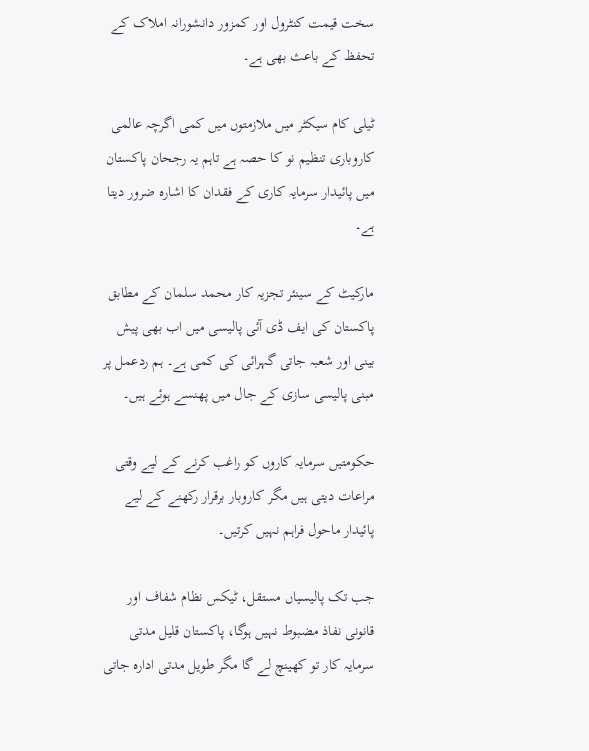سخت قیمت کنٹرول اور کمزور دانشورانہ املاک کے تحفظ کے باعث بھی ہے۔

ٹیلی کام سیکٹر میں ملازمتوں میں کمی اگرچہ عالمی کاروباری تنظیم نو کا حصہ ہے تاہم یہ رجحان پاکستان میں پائیدار سرمایہ کاری کے فقدان کا اشارہ ضرور دیتا ہے۔

مارکیٹ کے سینئر تجزیہ کار محمد سلمان کے مطابق پاکستان کی ایف ڈی آئی پالیسی میں اب بھی پیش بینی اور شعبہ جاتی گہرائی کی کمی ہے۔ ہم ردعمل پر مبنی پالیسی سازی کے جال میں پھنسے ہوئے ہیں۔

حکومتیں سرمایہ کاروں کو راغب کرنے کے لیے وقتی مراعات دیتی ہیں مگر کاروبار برقرار رکھنے کے لیے پائیدار ماحول فراہم نہیں کرتیں۔

جب تک پالیسیاں مستقل، ٹیکس نظام شفاف اور قانونی نفاذ مضبوط نہیں ہوگا، پاکستان قلیل مدتی سرمایہ کار تو کھینچ لے گا مگر طویل مدتی ادارہ جاتی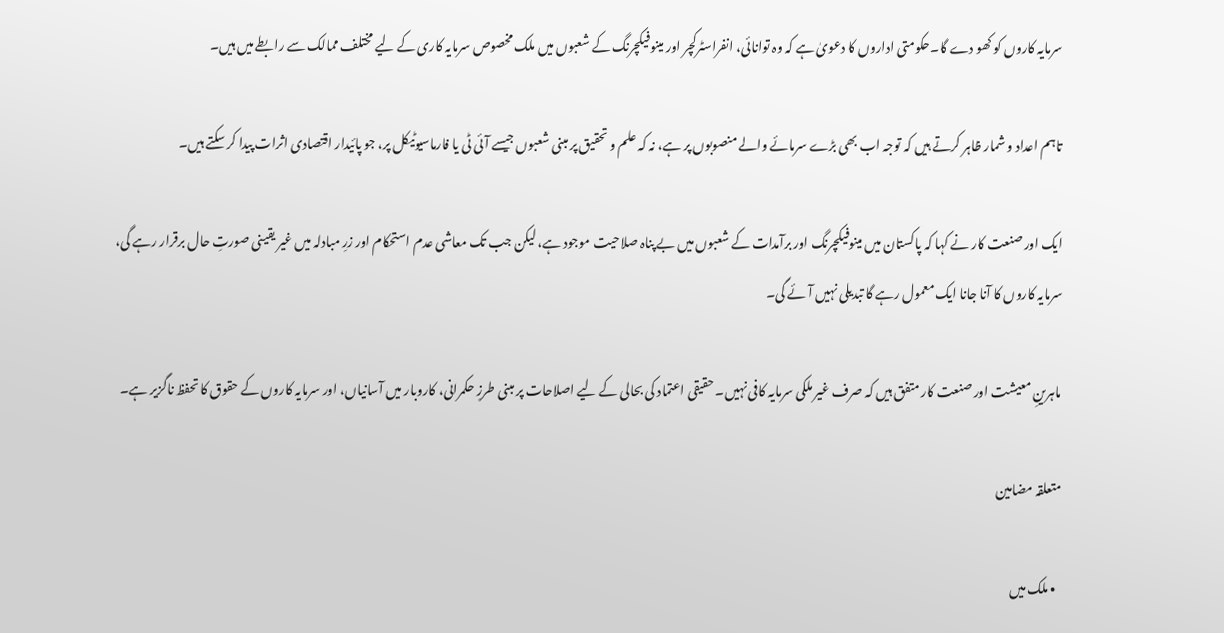سرمایہ کاروں کو کھو دے گا۔حکومتی اداروں کا دعویٰ ہے کہ وہ توانائی، انفراسٹرکچر اور مینوفیکچرنگ کے شعبوں میں ملک مخصوص سرمایہ کاری کے لیے مختلف ممالک سے رابطے میں ہیں۔

تاہم اعداد و شمار ظاہر کرتے ہیں کہ توجہ اب بھی بڑے سرمائے والے منصوبوں پر ہے، نہ کہ علم و تحقیق پر مبنی شعبوں جیسے آئی ٹی یا فارماسیوٹیکل پر، جو پائیدار اقتصادی اثرات پیدا کر سکتے ہیں۔

ایک اور صنعت کار نے کہا کہ پاکستان میں مینوفیکچرنگ اور برآمدات کے شعبوں میں بے پناہ صلاحیت موجود ہے، لیکن جب تک معاشی عدم استحکام اور زرِ مبادلہ میں غیر یقینی صورتِ حال برقرار رہے گی، سرمایہ کاروں کا آنا جانا ایک معمول رہے گا تبدیلی نہیں آئے گی۔

ماہرینِ معیشت اور صنعت کار متفق ہیں کہ صرف غیر ملکی سرمایہ کافی نہیں۔ حقیقی اعتماد کی بحالی کے لیے اصلاحات پر مبنی طرزِ حکمرانی، کاروبار میں آسانیاں، اور سرمایہ کاروں کے حقوق کا تحفظ ناگزیر ہے۔

متعلقہ مضامین

  • ملک میں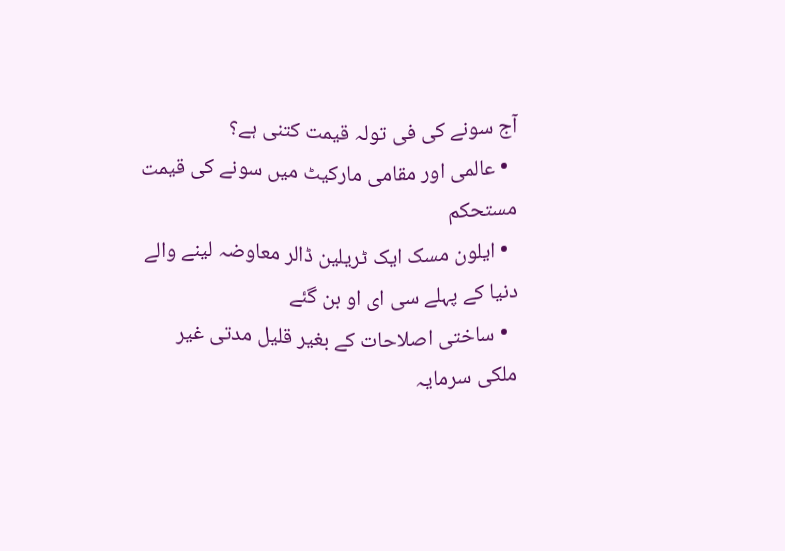آج سونے کی فی تولہ قیمت کتنی ہے؟
  • عالمی اور مقامی مارکیٹ میں سونے کی قیمت مستحکم
  • ایلون مسک ایک ٹریلین ڈالر معاوضہ لینے والے دنیا کے پہلے سی ای او بن گئے
  • ساختی اصلاحات کے بغیر قلیل مدتی غیر ملکی سرمایہ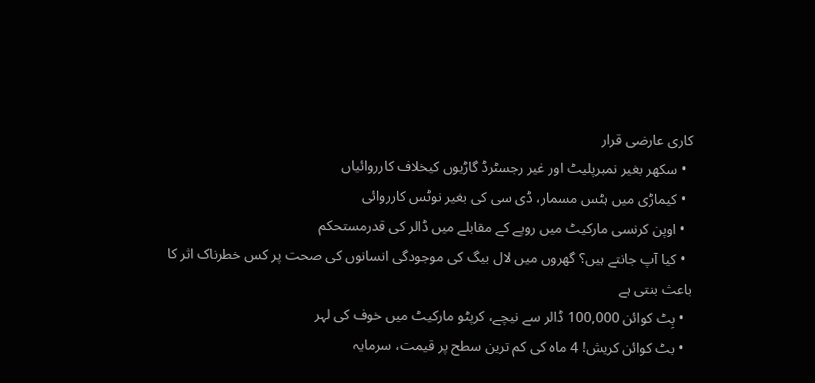کاری عارضی قرار
  • سکھر بغیر نمبرپلیٹ اور غیر رجسٹرڈ گاڑیوں کیخلاف کارروائیاں
  • کیماڑی میں ہٹس مسمار، ڈی سی کی بغیر نوٹس کارروائی
  • اوپن کرنسی مارکیٹ میں روپے کے مقابلے میں ڈالر کی قدرمستحکم
  • کیا آپ جانتے ہیں؟ گھروں میں لال بیگ کی موجودگی انسانوں کی صحت پر کس خطرناک اثر کا باعث بنتی ہے
  • بِٹ کوائن 100,000 ڈالر سے نیچے، کرپٹو مارکیٹ میں خوف کی لہر
  • بٹ کوائن کریش! 4 ماہ کی کم ترین سطح پر قیمت، سرمایہ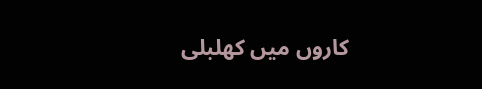کاروں میں کھلبلی